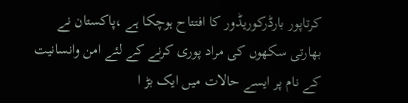کرتاپور بارڈرکوریڈور کا افتتاح ہوچکا ہے ،پاکستان نے بھارتی سکھوں کی مراد پوری کرنے کے لئے امن وانسانیت کے نام پر ایسے حالات میں ایک بڑ ا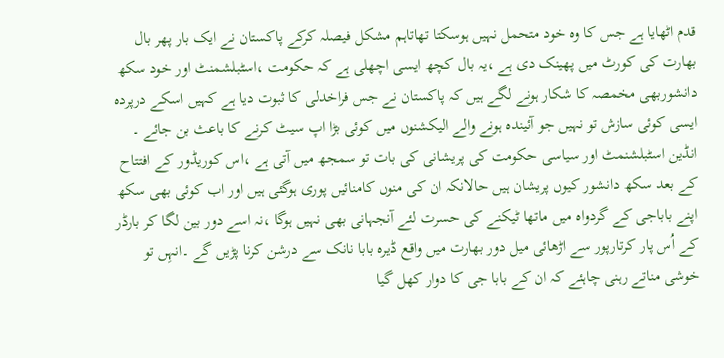قدم اٹھایا ہے جس کا وہ خود متحمل نہیں ہوسکتا تھاتاہم مشکل فیصلہ کرکے پاکستان نے ایک بار پھر بال بھارت کی کورٹ میں پھینک دی ہے ،یہ بال کچھ ایسی اچھلی ہے کہ حکومت ،اسٹبلشمنٹ اور خود سکھ دانشوربھی مخمصہ کا شکار ہونے لگے ہیں کہ پاکستان نے جس فراخدلی کا ثبوت دیا ہے کہیں اسکے درپردہ ایسی کوئی سازش تو نہیں جو آئیندہ ہونے والے الیکشنوں میں کوئی بڑا اپ سیٹ کرنے کا باعث بن جائے ۔
انڈین اسٹبلشنمٹ اور سیاسی حکومت کی پریشانی کی بات تو سمجھ میں آتی ہے ،اس کوریڈور کے افتتاح کے بعد سکھ دانشور کیوں پریشان ہیں حالانکہ ان کی منوں کامنائیں پوری ہوگئی ہیں اور اب کوئی بھی سکھ اپنے باباجی کے گردواہ میں ماتھا ٹیکنے کی حسرت لئے آنجہانی بھی نہیں ہوگا ،نہ اسے دور بین لگا کر بارڈر کے اُس پار کرتارپور سے اڑھائی میل دور بھارت میں واقع ڈیرہ بابا نانک سے درشن کرنا پڑیں گے ۔انہِں تو خوشی مناتے رہنی چاہئے کہ ان کے بابا جی کا دوار کھل گیا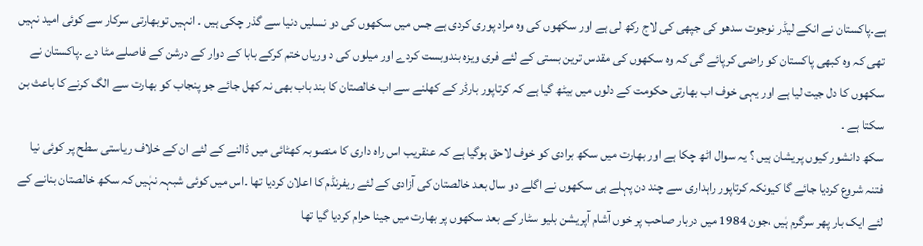ہے۔پاکستان نے انکے لیڈر نوجوت سدھو کی جپھی کی لاج رکھ لی ہے اور سکھوں کی وہ مراد پوری کردی ہے جس میں سکھوں کی دو نسلیں دنیا سے گذر چکی ہیں ۔ انہیں توبھارتی سرکار سے کوئی امید نہیں تھی کہ وہ کبھی پاکستان کو راضی کرپائے گی کہ وہ سکھوں کی مقدس ترین بستی کے لئے فری ویزہ بندوبست کردے اور میلوں کی د وریاں ختم کرکے بابا کے دوار کے درشن کے فاصلے مٹا دے ۔پاکستان نے سکھوں کا دل جیت لیا ہے اور یہی خوف اب بھارتی حکومت کے دلوں میں بیٹھ گیا ہے کہ کرتاپور بارڈر کے کھلنے سے اب خالصتان کا بند باب بھی نہ کھل جائے جو پنجاب کو بھارت سے الگ کرنے کا باعث بن سکتا ہے ۔
سکھ دانشور کیوں پریشان ہیں ؟ یہ سوال اٹھ چکا ہے اور بھارت میں سکھ برادی کو خوف لاحق ہوگیا ہے کہ عنقریب اس راہ داری کا منصوبہ کھٹائی میں ڈالنے کے لئے ان کے خلاف ریاستی سطح پر کوئی نیا فتنہ شروع کردیا جائے گا کیونکہ کرتاپور راہداری سے چند دن پہلے ہی سکھوں نے اگلے دو سال بعد خالصتان کی آزادی کے لئے ریفرنڈم کا اعلان کردیا تھا ۔اس میں کوئی شبہہ نہٰیں کہ سکھ خالصتان بنانے کے لئے ایک بار پھر سرگرم ہٰیں ،جون 1984 میں دربار صاحب پر خوں آشام آپریشن بلیو سٹار کے بعد سکھوں پر بھارت میں جینا حرام کردیا گیا تھا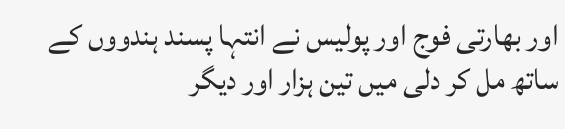اور بھارتی فوج اور پولیس نے انتہا پسند ہندووں کے ساتھ مل کر دلی میں تین ہزار اور دیگر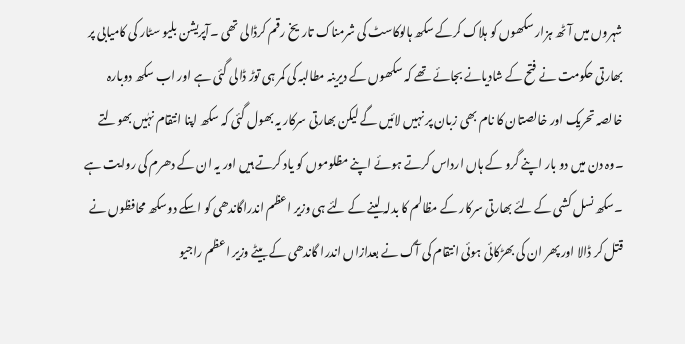شہروں میں آٹھ ہزار سکھوں کو ہلاک کرکے سکھ ہالوکاسٹ کی شرمناک تاریخ رقم کرڈالی تھی ۔آپریشن بلیو سٹار کی کامیابی پر بھارتی حکومت نے فتح کے شادیانے بجائے تھے کہ سکھوں کے دیرینہ مطالبہ کی کمر ہی توڑ ڈالی گئی ہے اور اب سکھ دوبارہ خالصہ تحریک اور خالصتان کا نام بھی زبان پر نہیں لائیں گے لیکن بھارتی سرکار یہ بھول گئی کہ سکھ اپنا انتقام نہٰیں بھولتے ۔وہ دن میں دو بار اپنے گرو کے ہاں ارداس کرتے ہوئے اپنے مظلوموں کو یاد کرتے ہیں اور یہ ان کے دھرم کی روایت ہے ۔سکھ نسل کشی کے لئے بھارتی سرکار کے مظالم کا بدلہ لینے کے لئے ہی وزیر اعظم اندراگاندھی کو اسکے دوسکھ محافظوں نے قتل کر ڈالا اور پھر ان کی بھڑکائی ہوئی انتقام کی آگ نے بعدازاں اندرا گاندھی کے بیٹے وزیر اعظم راجیو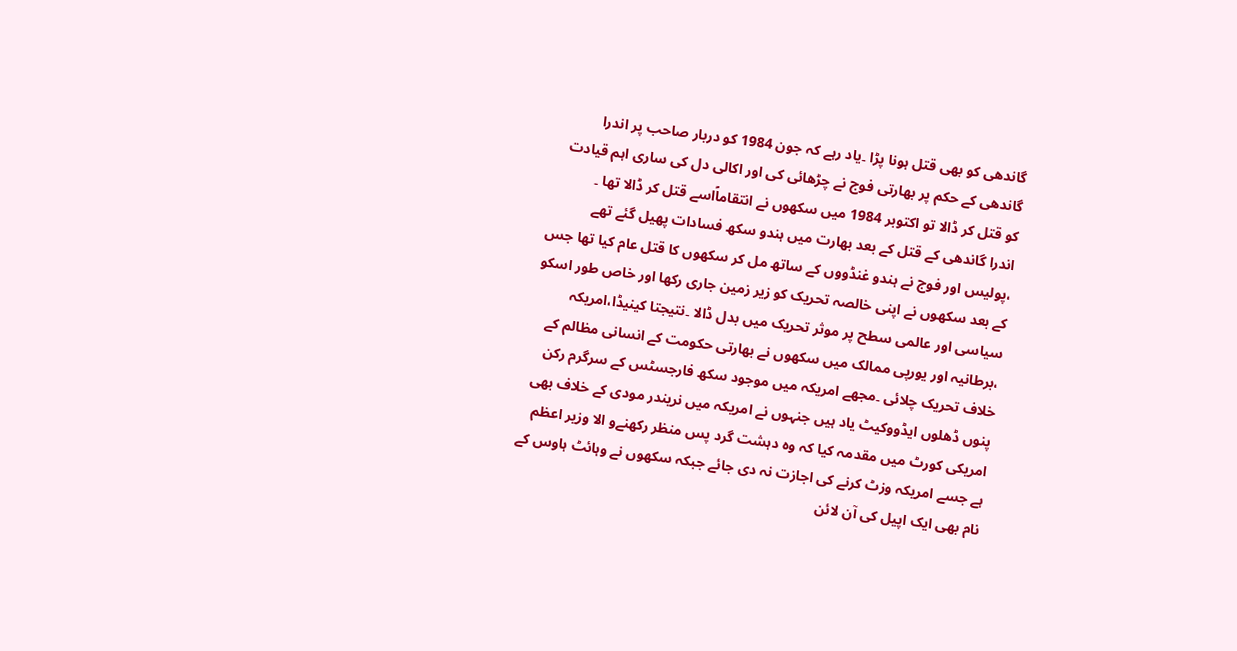گاندھی کو بھی قتل ہونا پڑا ۔یاد رہے کہ جون 1984 کو دربار صاحب پر اندرا گاندھی کے حکم پر بھارتی فوج نے چڑھائی کی اور اکالی دل کی ساری اہم قیادت کو قتل کر ڈالا تو اکتوبر 1984 میں سکھوں نے انتقاماًاسے قتل کر ڈالا تھا ۔
اندرا گاندھی کے قتل کے بعد بھارت میں ہندو سکھ فسادات پھیل گئے تھے ،پولیس اور فوج نے ہندو غنڈووں کے ساتھ مل کر سکھوں کا قتل عام کیا تھا جس کے بعد سکھوں نے اپنی خالصہ تحریک کو زیر زمین جاری رکھا اور خاص طور اسکو سیاسی اور عالمی سطح پر موثر تحریک میں بدل ڈالا ۔نتیجتا کینیڈا،امریکہ ،برطانیہ اور یورپی ممالک میں سکھوں نے بھارتی حکومت کے انسانی مظالم کے خلاف تحریک چلائی ۔مجھے امریکہ میں موجود سکھ فارجسٹس کے سرگرم رکن پنوں ڈھلوں ایڈووکیٹ یاد ہیں جنہوں نے امریکہ میں نریندر مودی کے خلاف بھی امریکی کورٹ میں مقدمہ کیا کہ وہ دہشت گرد پس منظر رکھنےو الا وزیر اعظم ہے جسے امریکہ وزٹ کرنے کی اجازت نہ دی جائے جبکہ سکھوں نے وہائٹ ہاوس کے نام بھی ایک اپیل کی آن لائن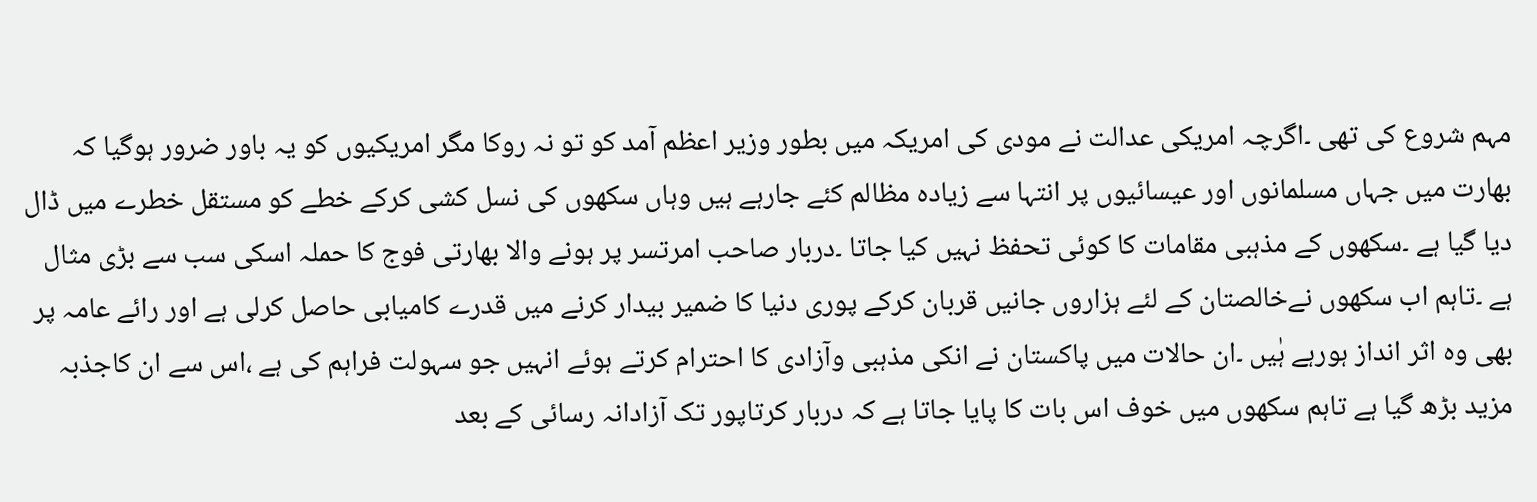مہم شروع کی تھی ۔اگرچہ امریکی عدالت نے مودی کی امریکہ میں بطور وزیر اعظم آمد کو تو نہ روکا مگر امریکیوں کو یہ باور ضرور ہوگیا کہ بھارت میں جہاں مسلمانوں اور عیسائیوں پر انتہا سے زیادہ مظالم کئے جارہے ہیں وہاں سکھوں کی نسل کشی کرکے خطے کو مستقل خطرے میں ڈال دیا گیا ہے ۔سکھوں کے مذہبی مقامات کا کوئی تحفظ نہیں کیا جاتا ۔دربار صاحب امرتسر پر ہونے والا بھارتی فوج کا حملہ اسکی سب سے بڑی مثال ہے ۔تاہم اب سکھوں نےخالصتان کے لئے ہزاروں جانیں قربان کرکے پوری دنیا کا ضمیر بیدار کرنے میں قدرے کامیابی حاصل کرلی ہے اور رائے عامہ پر بھی وہ اثر انداز ہورہے ہٰیں ۔ان حالات میں پاکستان نے انکی مذہبی وآزادی کا احترام کرتے ہوئے انہیں جو سہولت فراہم کی ہے ،اس سے ان کاجذبہ مزید بڑھ گیا ہے تاہم سکھوں میں خوف اس بات کا پایا جاتا ہے کہ دربار کرتاپور تک آزادانہ رسائی کے بعد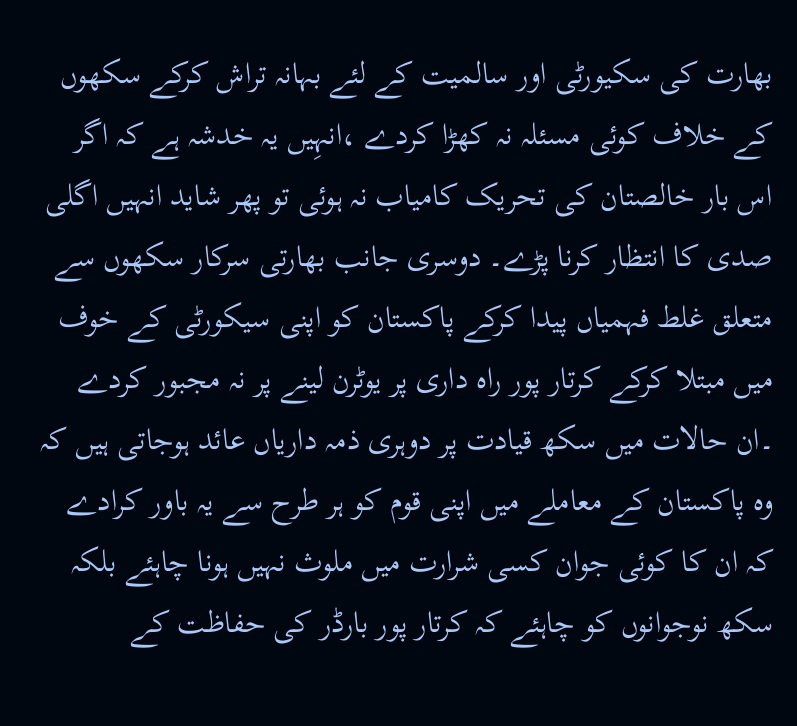بھارت کی سکیورٹی اور سالمیت کے لئے بہانہ تراش کرکے سکھوں کے خلاف کوئی مسئلہ نہ کھڑا کردے ،انہِیں یہ خدشہ ہے کہ اگر اس بار خالصتان کی تحریک کامیاب نہ ہوئی تو پھر شاید انہیں اگلی صدی کا انتظار کرنا پڑے۔ دوسری جانب بھارتی سرکار سکھوں سے متعلق غلط فہمیاں پیدا کرکے پاکستان کو اپنی سیکورٹی کے خوف میں مبتلا کرکے کرتار پور راہ داری پر یوٹرن لینے پر نہ مجبور کردے ۔ان حالات میں سکھ قیادت پر دوہری ذمہ داریاں عائد ہوجاتی ہیں کہ وہ پاکستان کے معاملے میں اپنی قوم کو ہر طرح سے یہ باور کرادے کہ ان کا کوئی جوان کسی شرارت میں ملوث نہیں ہونا چاہئے بلکہ سکھ نوجوانوں کو چاہئے کہ کرتار پور بارڈر کی حفاظت کے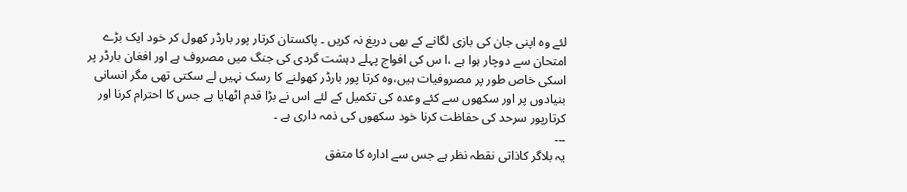لئے وہ اپنی جان کی بازی لگانے کے بھی دریغ نہ کریں ۔ پاکستان کرتار پور بارڈر کھول کر خود ایک بڑے امتحان سے دوچار ہوا ہے ،ا س کی افواج پہلے دہشت گردی کی جنگ میں مصروف ہے اور افغان بارڈر پر اسکی خاص طور پر مصروفیات ہیں،وہ کرتا پور بارڈر کھولنے کا رسک نہیں لے سکتی تھی مگر انسانی بنیادوں پر اور سکھوں سے کئے وعدہ کی تکمیل کے لئے اس نے بڑا قدم اٹھایا ہے جس کا احترام کرنا اور کرتارپور سرحد کی حفاظت کرنا خود سکھوں کی ذمہ داری ہے ۔
۔۔۔
یہ بلاگر کاذاتی نقطہ نظر ہے جس سے ادارہ کا متفق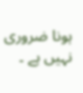ہونا ضروری نہیں ہے ۔